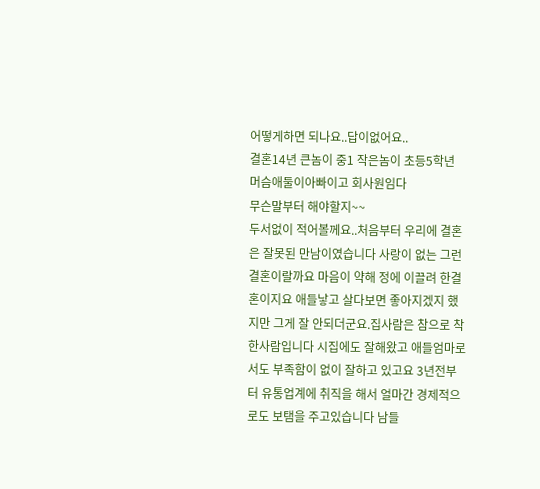어떻게하면 되나요..답이없어요..
결혼14년 큰놈이 중1 작은놈이 초등5학년 머슴애둘이아빠이고 회사원임다
무슨말부터 해야할지~~
두서없이 적어볼께요..처음부터 우리에 결혼은 잘못된 만남이였습니다 사랑이 없는 그런결혼이랄까요 마음이 약해 정에 이끌려 한결혼이지요 애들낳고 살다보면 좋아지겠지 했지만 그게 잘 안되더군요.집사람은 참으로 착한사람입니다 시집에도 잘해왔고 애들엄마로서도 부족함이 없이 잘하고 있고요 3년전부터 유통업계에 취직을 해서 얼마간 경제적으로도 보탬을 주고있습니다 남들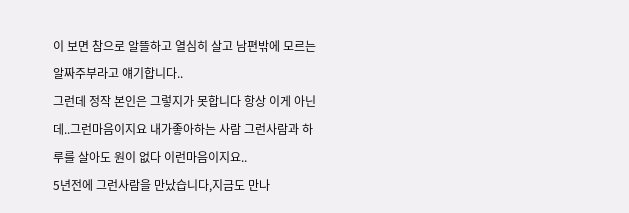이 보면 참으로 알뜰하고 열심히 살고 남편밖에 모르는 알짜주부라고 얘기합니다..
그런데 정작 본인은 그렇지가 못합니다 항상 이게 아닌데..그런마음이지요 내가좋아하는 사람 그런사람과 하루를 살아도 원이 없다 이런마음이지요..
5년전에 그런사람을 만났습니다,지금도 만나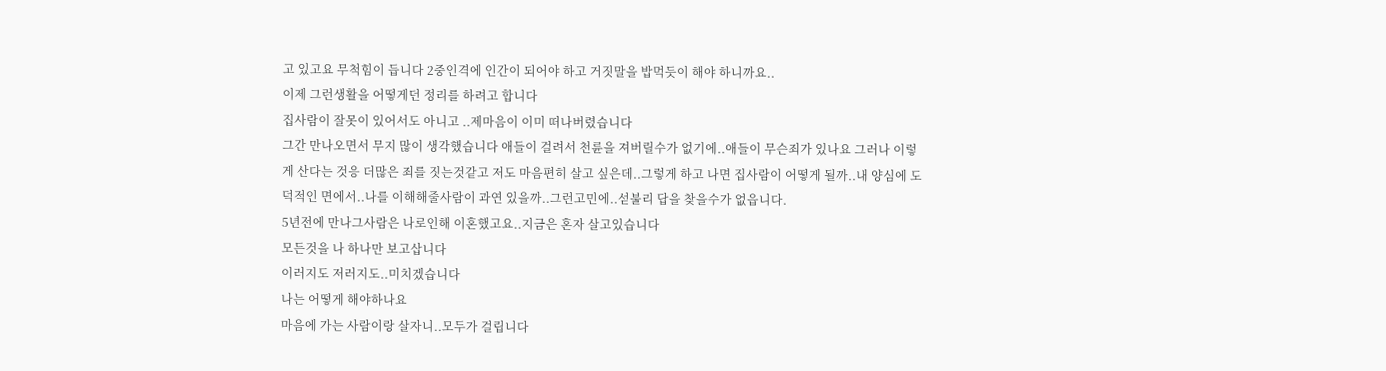고 있고요 무척힘이 듭니다 2중인격에 인간이 되어야 하고 거짓말을 밥먹듯이 해야 하니까요..
이제 그런생활을 어떻게던 정리를 하려고 합니다
집사람이 잘못이 있어서도 아니고 ..제마음이 이미 떠나버렸습니다
그간 만나오면서 무지 많이 생각했습니다 애들이 걸려서 천륜을 져버릴수가 없기에..애들이 무슨죄가 있나요 그러나 이렇게 산다는 것응 더많은 죄를 짓는것같고 저도 마음편히 살고 싶은데..그렇게 하고 나면 집사람이 어떻게 될까..내 양심에 도덕적인 면에서..나를 이해해줄사람이 과연 있을까..그런고민에..섣불리 답을 찾을수가 없읍니다.
5년전에 만나그사람은 나로인해 이혼했고요..지금은 혼자 살고있습니다
모든것을 나 하나만 보고삽니다
이러지도 저러지도..미치겠습니다
나는 어떻게 해야하나요
마음에 가는 사람이랑 살자니..모두가 걸립니다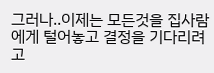그러나..이제는 모든것을 집사람에게 털어놓고 결정을 기다리려고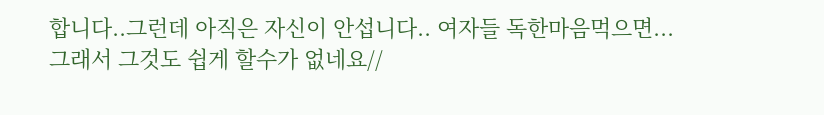합니다..그런데 아직은 자신이 안섭니다.. 여자들 독한마음먹으면...그래서 그것도 쉽게 할수가 없네요//